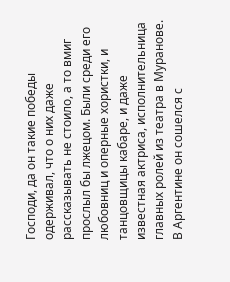Господи, да он такие победы одерживал, что о них даже рассказывать не стоило, а то вмиг прослыл бы лжецом. Были среди его любовниц и оперные хористки, и танцовщицы кабаре, и даже известная актриса, исполнительница главных ролей из театра в Муранове.
В Аргентине он сошелся с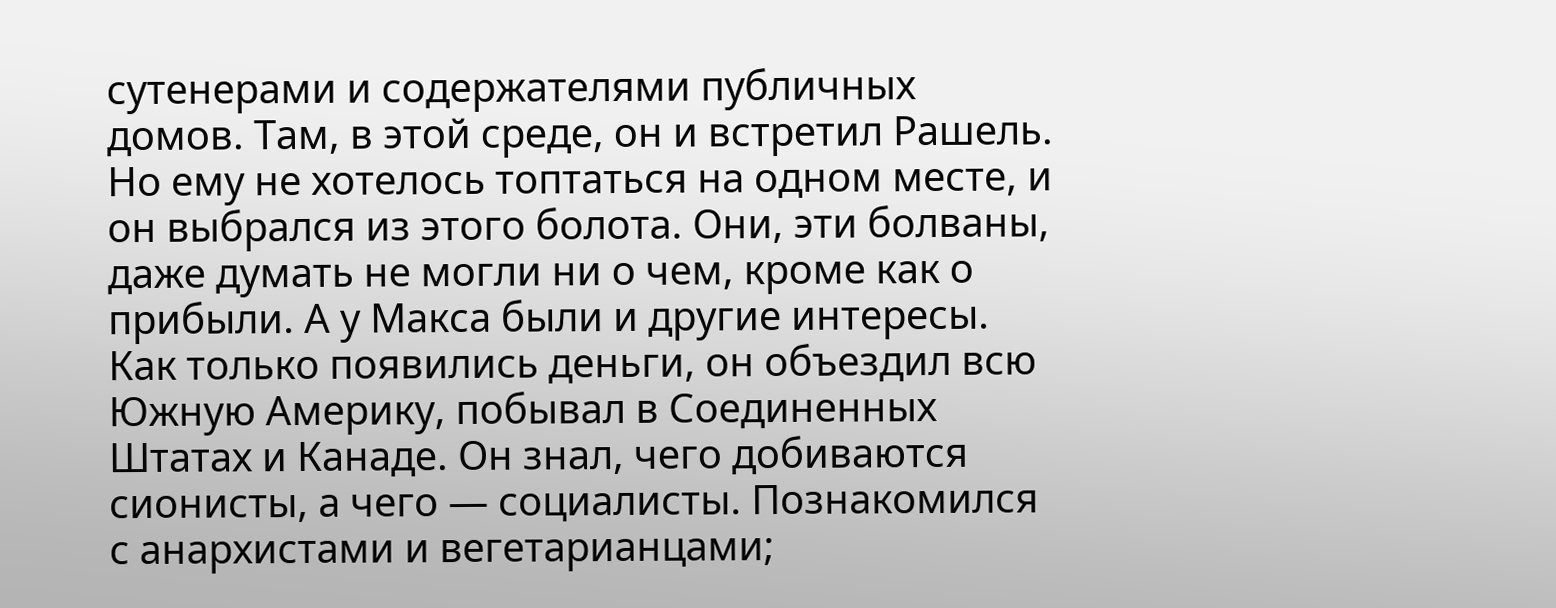сутенерами и содержателями публичных домов. Там, в этой среде, он и встретил Рашель. Но ему не хотелось топтаться на одном месте, и он выбрался из этого болота. Они, эти болваны, даже думать не могли ни о чем, кроме как о прибыли. А у Макса были и другие интересы. Как только появились деньги, он объездил всю Южную Америку, побывал в Соединенных Штатах и Канаде. Он знал, чего добиваются сионисты, а чего — социалисты. Познакомился с анархистами и вегетарианцами;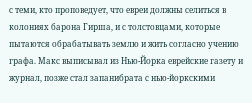с теми, кто проповедует, что евреи должны селиться в колониях барона Гирша, и с толстовцами, которые пытаются обрабатывать землю и жить согласно учению графа. Макс выписывал из Нью-Йорка еврейские газету и журнал, позже стал запанибрата с нью-йоркскими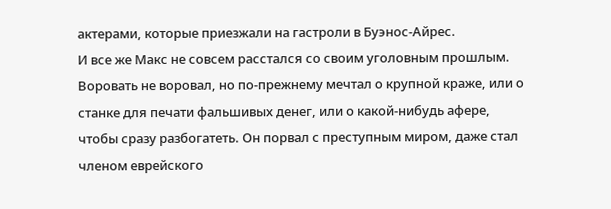актерами, которые приезжали на гастроли в Буэнос-Айрес.
И все же Макс не совсем расстался со своим уголовным прошлым. Воровать не воровал, но по-прежнему мечтал о крупной краже, или о станке для печати фальшивых денег, или о какой-нибудь афере, чтобы сразу разбогатеть. Он порвал с преступным миром, даже стал членом еврейского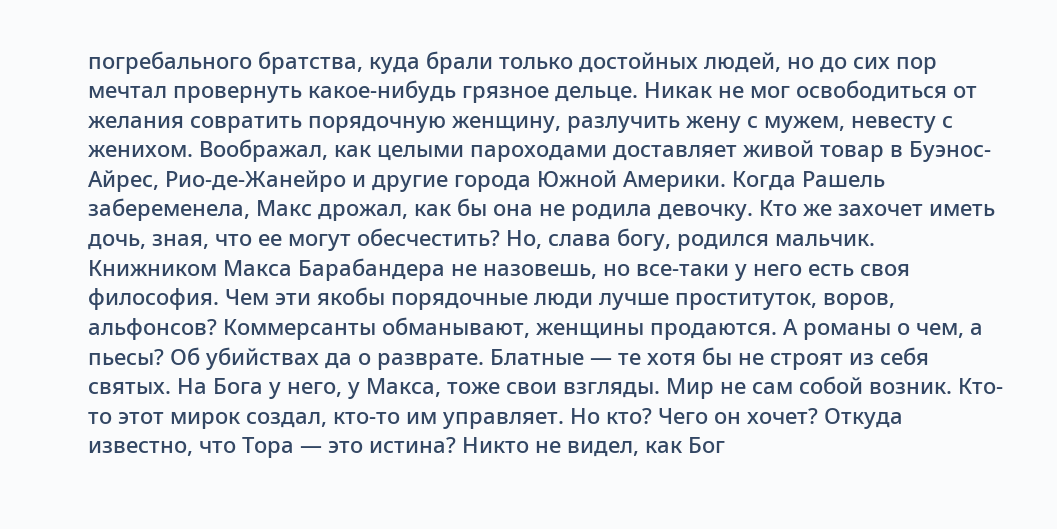погребального братства, куда брали только достойных людей, но до сих пор мечтал провернуть какое-нибудь грязное дельце. Никак не мог освободиться от желания совратить порядочную женщину, разлучить жену с мужем, невесту с женихом. Воображал, как целыми пароходами доставляет живой товар в Буэнос-Айрес, Рио-де-Жанейро и другие города Южной Америки. Когда Рашель забеременела, Макс дрожал, как бы она не родила девочку. Кто же захочет иметь дочь, зная, что ее могут обесчестить? Но, слава богу, родился мальчик.
Книжником Макса Барабандера не назовешь, но все-таки у него есть своя философия. Чем эти якобы порядочные люди лучше проституток, воров, альфонсов? Коммерсанты обманывают, женщины продаются. А романы о чем, а пьесы? Об убийствах да о разврате. Блатные — те хотя бы не строят из себя святых. На Бога у него, у Макса, тоже свои взгляды. Мир не сам собой возник. Кто-то этот мирок создал, кто-то им управляет. Но кто? Чего он хочет? Откуда известно, что Тора — это истина? Никто не видел, как Бог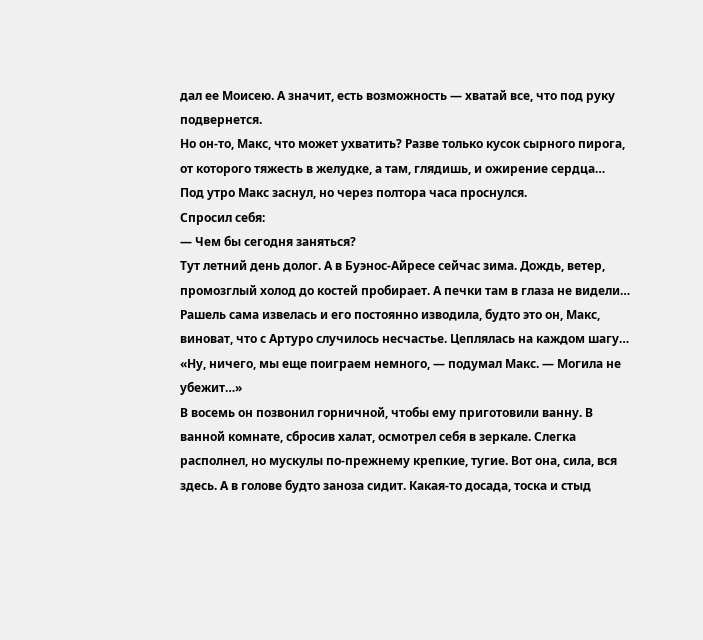дал ее Моисею. А значит, есть возможность — хватай все, что под руку подвернется.
Но он-то, Макс, что может ухватить? Разве только кусок сырного пирога, от которого тяжесть в желудке, а там, глядишь, и ожирение сердца…
Под утро Макс заснул, но через полтора часа проснулся.
Спросил себя:
— Чем бы сегодня заняться?
Тут летний день долог. А в Буэнос-Айресе сейчас зима. Дождь, ветер, промозглый холод до костей пробирает. А печки там в глаза не видели… Рашель сама извелась и его постоянно изводила, будто это он, Макс, виноват, что с Артуро случилось несчастье. Цеплялась на каждом шагу…
«Ну, ничего, мы еще поиграем немного, — подумал Макс. — Могила не убежит…»
В восемь он позвонил горничной, чтобы ему приготовили ванну. В ванной комнате, сбросив халат, осмотрел себя в зеркале. Слегка располнел, но мускулы по-прежнему крепкие, тугие. Вот она, сила, вся здесь. А в голове будто заноза сидит. Какая-то досада, тоска и стыд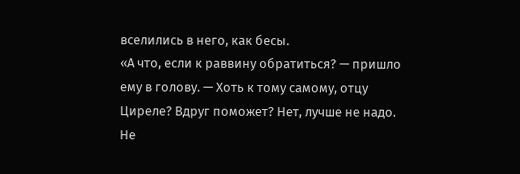вселились в него, как бесы.
«А что, если к раввину обратиться? — пришло ему в голову. — Хоть к тому самому, отцу Циреле? Вдруг поможет? Нет, лучше не надо. Не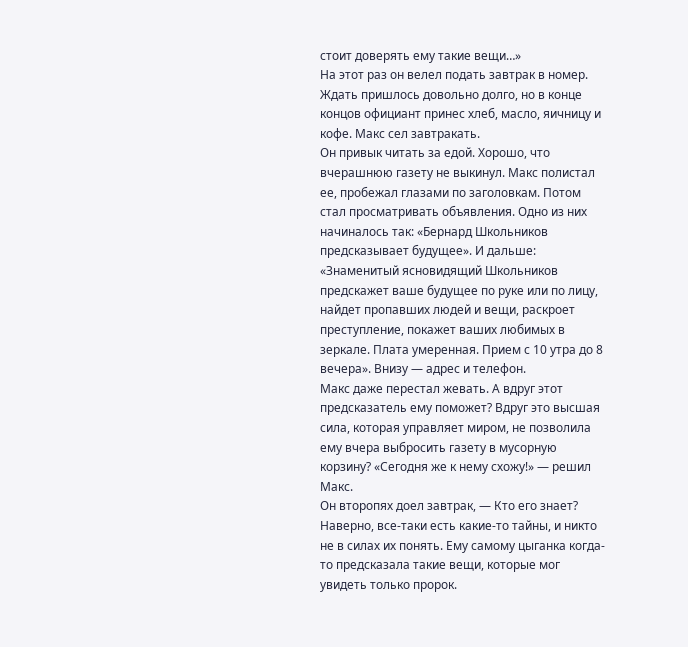стоит доверять ему такие вещи…»
На этот раз он велел подать завтрак в номер. Ждать пришлось довольно долго, но в конце концов официант принес хлеб, масло, яичницу и кофе. Макс сел завтракать.
Он привык читать за едой. Хорошо, что вчерашнюю газету не выкинул. Макс полистал ее, пробежал глазами по заголовкам. Потом стал просматривать объявления. Одно из них начиналось так: «Бернард Школьников предсказывает будущее». И дальше: «Знаменитый ясновидящий Школьников предскажет ваше будущее по руке или по лицу, найдет пропавших людей и вещи, раскроет преступление, покажет ваших любимых в зеркале. Плата умеренная. Прием с 10 утра до 8 вечера». Внизу — адрес и телефон.
Макс даже перестал жевать. А вдруг этот предсказатель ему поможет? Вдруг это высшая сила, которая управляет миром, не позволила ему вчера выбросить газету в мусорную корзину? «Сегодня же к нему схожу!» — решил Макс.
Он второпях доел завтрак, — Кто его знает? Наверно, все-таки есть какие-то тайны, и никто не в силах их понять. Ему самому цыганка когда-то предсказала такие вещи, которые мог увидеть только пророк.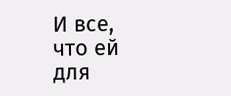И все, что ей для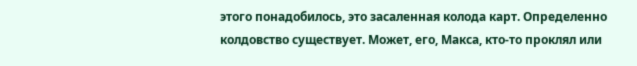этого понадобилось, это засаленная колода карт. Определенно колдовство существует. Может, его, Макса, кто-то проклял или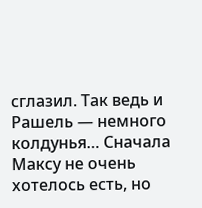сглазил. Так ведь и Рашель — немного колдунья… Сначала Максу не очень хотелось есть, но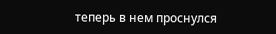теперь в нем проснулся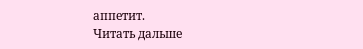аппетит.
Читать дальше